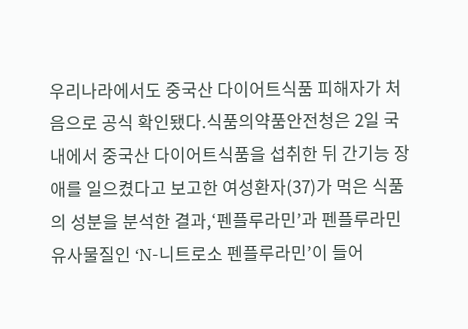우리나라에서도 중국산 다이어트식품 피해자가 처음으로 공식 확인됐다.식품의약품안전청은 2일 국내에서 중국산 다이어트식품을 섭취한 뒤 간기능 장애를 일으켰다고 보고한 여성환자(37)가 먹은 식품의 성분을 분석한 결과,‘펜플루라민’과 펜플루라민 유사물질인 ‘N-니트로소 펜플루라민’이 들어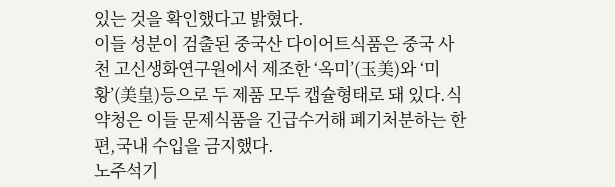있는 것을 확인했다고 밝혔다.
이들 성분이 검출된 중국산 다이어트식품은 중국 사천 고신생화연구원에서 제조한 ‘옥미’(玉美)와 ‘미황’(美皇)등으로 두 제품 모두 캡슐형태로 돼 있다.식약청은 이들 문제식품을 긴급수거해 폐기처분하는 한편,국내 수입을 금지했다.
노주석기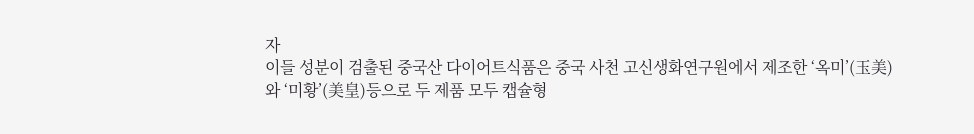자
이들 성분이 검출된 중국산 다이어트식품은 중국 사천 고신생화연구원에서 제조한 ‘옥미’(玉美)와 ‘미황’(美皇)등으로 두 제품 모두 캡슐형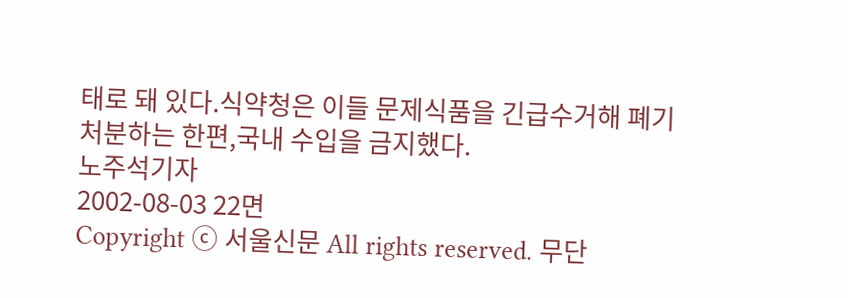태로 돼 있다.식약청은 이들 문제식품을 긴급수거해 폐기처분하는 한편,국내 수입을 금지했다.
노주석기자
2002-08-03 22면
Copyright ⓒ 서울신문 All rights reserved. 무단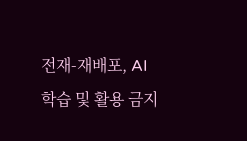전재-재배포, AI 학습 및 활용 금지